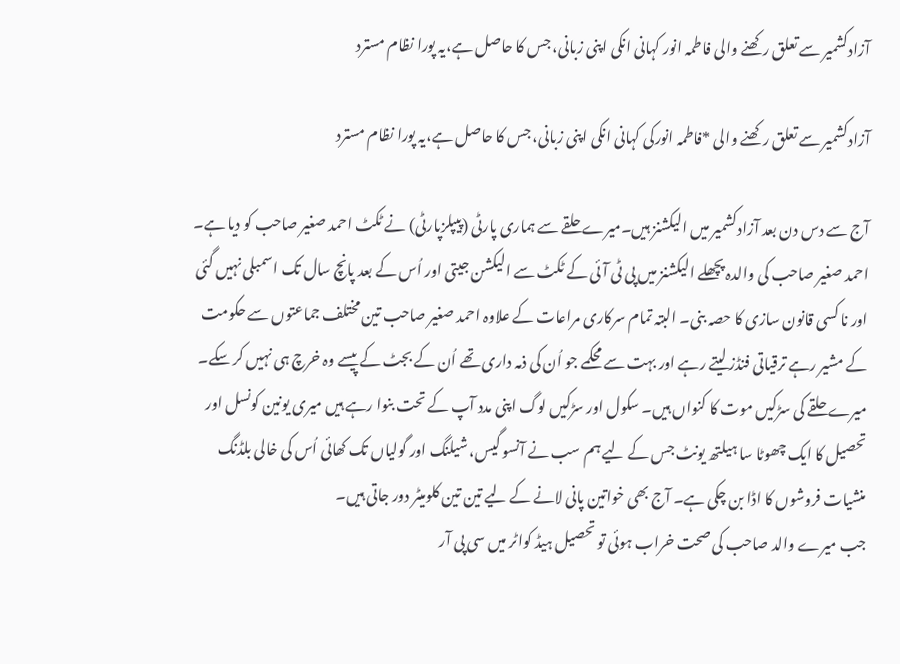آزادکشمیر سے تعلق رکھنے والی فاطمہ انور کہانی انکی اپنی زبانی، جس کا حاصل ہے،یہ پورا نظام مسترد

آزادکشمیر سے تعلق رکھنے والی *فاطمہ انورکی کہانی انکی اپنی زبانی، جس کا حاصل ہے،یہ پورا نظام مسترد

آج سے دس دن بعد آزادکشمیر میں الیکشنز ہیں۔میرے حلقے سے ہماری پارٹی (پیپلزپارٹی) نے ٹکٹ احمد صغیر صاحب کو دیا ہے۔ احمد صغیر صاحب کی والدہ پچھلے الیکشنز میں پی ٹی آئی کے ٹکٹ سے الیکشن جیتی اور اُس کے بعد پانچ سال تک اسمبلی نہیں گئی اور نا کسی قانون سازی کا حصہ بنی۔ البتہ تمام سرکاری مراعات کے علاوہ احمد صغیر صاحب تین مختلف جماعتوں سے حکومت کے مشیر رہے ترقیاتی فنڈز لیتے رہے اور بہت سے محکمے جو اُن کی ذمہ داری تھے اُن کے بجٹ کے پیسے وہ خرچ ہی نہیں کر سکے۔
میرے حلقے کی سڑکیں موت کا کنواں ہیں۔ سکول اور سڑکیں لوگ اپنی مدد آپ کے تحت بنوا رہے ہیں میری یونین کونسل اور تحصیل کا ایک چھوٹا سا ہیلتھ یونٹ جس کے لیے ہم سب نے آنسو گیس، شیلنگ اور گولیاں تک کھائی اُس کی خالی بلڈنگ منشیات فروشوں کا اڈا بن چکی ہے۔ آج بھی خواتین پانی لانے کے لیے تین تین کلومیٹر دور جاتی ہیں۔
جب میرے والد صاحب کی صحت خراب ہوئی تو تحصیل ہیڈ کواٹر میں سی پی آر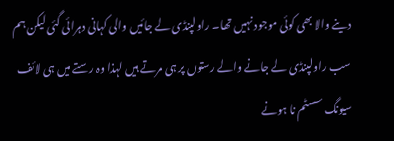دینے والا بھی کوئی موجود نہیں تھا۔ راولپنڈی لے جائیں والی کہانی دہرائی گئی لیکن ہم سب راولپنڈی لے جانے والے رستوں پر ہی مرتے ہیں لہذا وہ رستے میں ہی لائف سیونگ سسٹم نا ہونے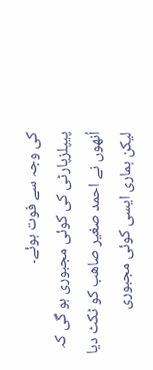کی وجہ سے فوت ہوئے۔
پیپلزپارٹی کی کوئی مجبوری ہو گی کہ اُنھوں نے احمد صغیر صاھب کو ٹکٹ دیا لیکن ہماری ایسی کوئی مجبوری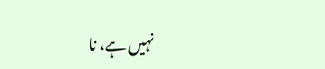نہیں ہے، نا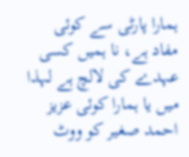ہمارا پارٹی سے کوئی مفاد ہے، نا ہمیں کسی عہدے کی لالچ ہے لہذا میں یا ہمارا کوئی عزیز احمد صغیر کو ووٹ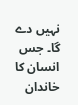نہیں دے گا۔ جس انسان کا خاندان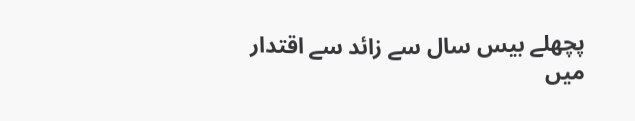پچھلے بیس سال سے زائد سے اقتدار میں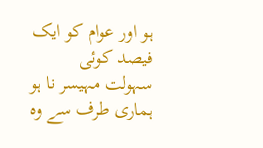ہو اور عوام کو ایک فیصد کوئی سہولت مہیسر نا ہو ہماری طرف سے وہ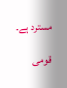مسترد ہے۔

قومی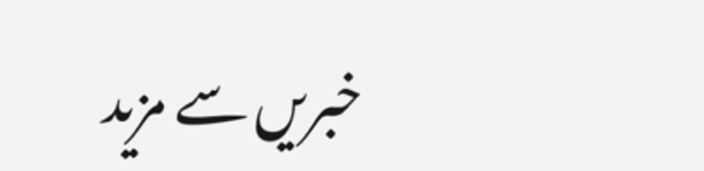خبریں سے مزید